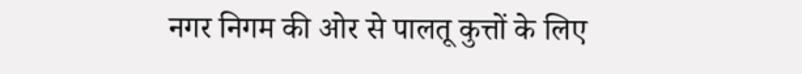नगर निगम की ओर से पालतू कुत्तों के लिए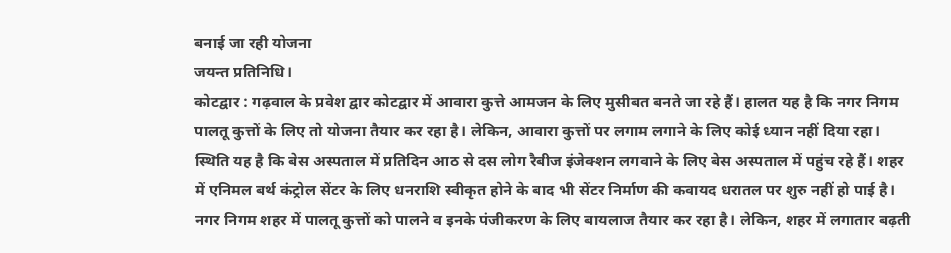बनाई जा रही योजना
जयन्त प्रतिनिधि।
कोटद्वार : गढ़वाल के प्रवेश द्वार कोटद्वार में आवारा कुत्ते आमजन के लिए मुसीबत बनते जा रहे हैं। हालत यह है कि नगर निगम पालतू कुत्तों के लिए तो योजना तैयार कर रहा है। लेकिन, आवारा कुत्तों पर लगाम लगाने के लिए कोई ध्यान नहीं दिया रहा। स्थिति यह है कि बेस अस्पताल में प्रतिदिन आठ से दस लोग रैबीज इंजेक्शन लगवाने के लिए बेस अस्पताल में पहुंच रहे हैं। शहर में एनिमल बर्थ कंट्रोल सेंटर के लिए धनराशि स्वीकृत होने के बाद भी सेंटर निर्माण की कवायद धरातल पर शुरु नहीं हो पाई है।
नगर निगम शहर में पालतू कुत्तों को पालने व इनके पंजीकरण के लिए बायलाज तैयार कर रहा है। लेकिन, शहर में लगातार बढ़ती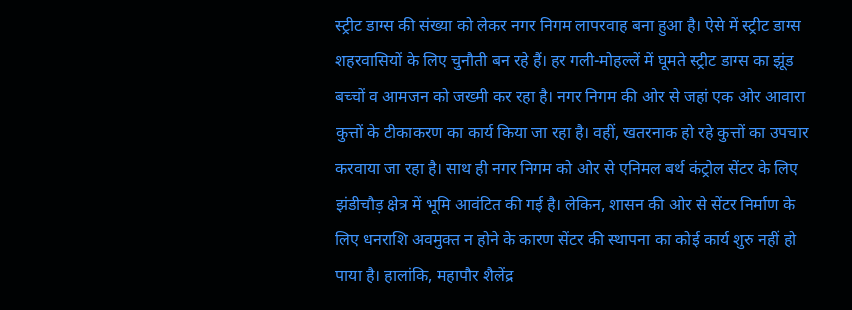स्ट्रीट डाग्स की संख्या को लेकर नगर निगम लापरवाह बना हुआ है। ऐसे में स्ट्रीट डाग्स शहरवासियों के लिए चुनौती बन रहे हैं। हर गली-मोहल्लें में घूमते स्ट्रीट डाग्स का झूंड बच्चों व आमजन को जख्मी कर रहा है। नगर निगम की ओर से जहां एक ओर आवारा कुत्तों के टीकाकरण का कार्य किया जा रहा है। वहीं, खतरनाक हो रहे कुत्तों का उपचार करवाया जा रहा है। साथ ही नगर निगम को ओर से एनिमल बर्थ कंट्रोल सेंटर के लिए झंडीचौड़ क्षेत्र में भूमि आवंटित की गई है। लेकिन, शासन की ओर से सेंटर निर्माण के लिए धनराशि अवमुक्त न होने के कारण सेंटर की स्थापना का कोई कार्य शुरु नहीं हो पाया है। हालांकि, महापौर शैलेंद्र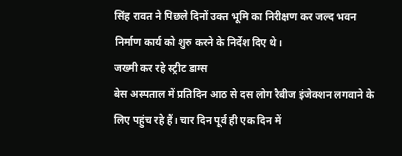सिंह रावत ने पिछले दिनों उक्त भूमि का निरीक्षण कर जल्द भवन निर्माण कार्य को शुरु करने के निर्देश दिए थे।
जख्मी कर रहे स्ट्रीट डाग्स
बेस अस्पताल में प्रतिदिन आठ से दस लोग रैबीज इंजेक्शन लगवाने के लिए पहुंच रहे हैं। चार दिन पूर्व ही एक दिन में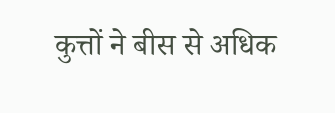कुत्तों ने बीस से अधिक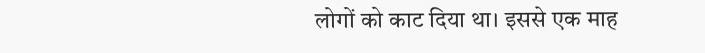लोगों को काट दिया था। इससे एक माह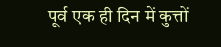पूर्व एक ही दिन में कुत्तों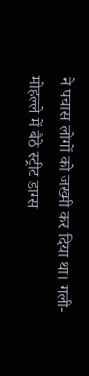ने पचास लोगों को जख्मी कर दिया था। गली-मोहल्ले में बैठे स्ट्रीट डाग्स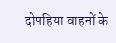दोपहिया वाहनों के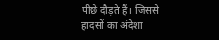पीछे दौड़ते हैं। जिससे हादसों का अंदेशा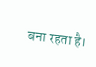बना रहता है।